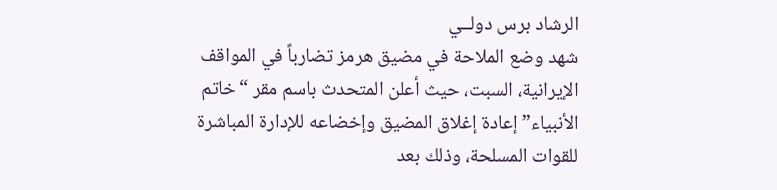الرشاد برس دولــي
شهد وضع الملاحة في مضيق هرمز تضارباً في المواقف الإيرانية، السبت، حيث أعلن المتحدث باسم مقر “خاتم الأنبياء” إعادة إغلاق المضيق وإخضاعه للإدارة المباشرة للقوات المسلحة، وذلك بعد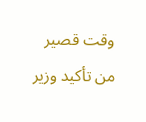وقت قصير من تأكيد وزير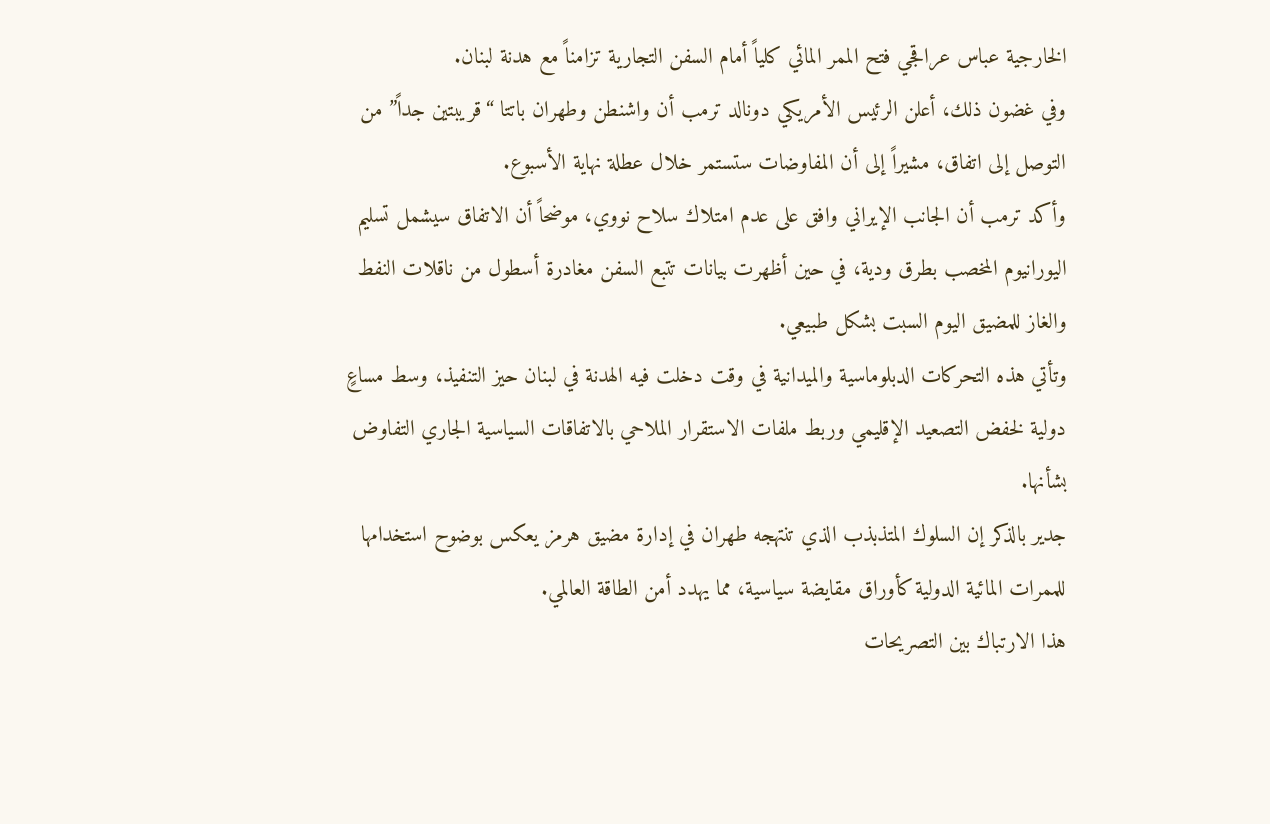الخارجية عباس عراقجي فتح الممر المائي كلياً أمام السفن التجارية تزامناً مع هدنة لبنان.
وفي غضون ذلك، أعلن الرئيس الأمريكي دونالد ترمب أن واشنطن وطهران باتتا “قريبتين جداً” من التوصل إلى اتفاق، مشيراً إلى أن المفاوضات ستستمر خلال عطلة نهاية الأسبوع.
وأكد ترمب أن الجانب الإيراني وافق على عدم امتلاك سلاح نووي، موضحاً أن الاتفاق سيشمل تسليم اليورانيوم المخصب بطرق ودية، في حين أظهرت بيانات تتبع السفن مغادرة أسطول من ناقلات النفط والغاز للمضيق اليوم السبت بشكل طبيعي.
وتأتي هذه التحركات الدبلوماسية والميدانية في وقت دخلت فيه الهدنة في لبنان حيز التنفيذ، وسط مساعٍ دولية لخفض التصعيد الإقليمي وربط ملفات الاستقرار الملاحي بالاتفاقات السياسية الجاري التفاوض بشأنها.
جدير بالذكر إن السلوك المتذبذب الذي تنتهجه طهران في إدارة مضيق هرمز يعكس بوضوح استخدامها للممرات المائية الدولية كأوراق مقايضة سياسية، مما يهدد أمن الطاقة العالمي.
هذا الارتباك بين التصريحات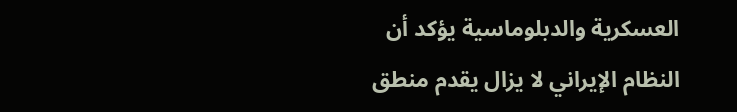العسكرية والدبلوماسية يؤكد أن النظام الإيراني لا يزال يقدم منطق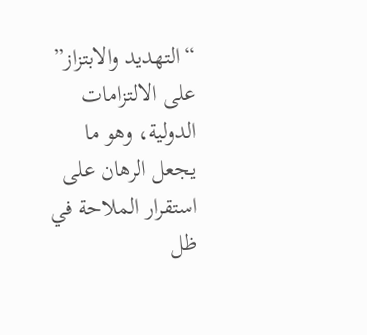“التهديد والابتزاز” على الالتزامات الدولية، وهو ما يجعل الرهان على استقرار الملاحة في ظل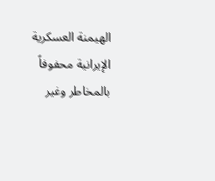الهيمنة العسكرية الإيرانية محفوفاً بالمخاطر وغير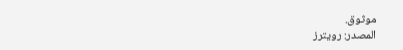موثوق.
المصدر: رويترز